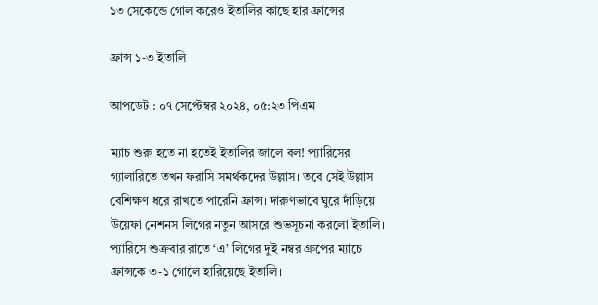১৩ সেকেন্ডে গোল করেও ইতালির কাছে হার ফ্রান্সের

ফ্রান্স ১-৩ ইতালি

আপডেট : ০৭ সেপ্টেম্বর ২০২৪, ০৫:২৩ পিএম

ম্যাচ শুরু হতে না হতেই ইতালির জালে বল! প্যারিসের গ্যালারিতে তখন ফরাসি সমর্থকদের উল্লাস। তবে সেই উল্লাস বেশিক্ষণ ধরে রাখতে পারেনি ফ্রান্স। দারুণভাবে ঘুরে দাঁড়িয়ে উয়েফা নেশনস লিগের নতুন আসরে শুভসূচনা করলো ইতালি। প্যারিসে শুক্রবার রাতে ‘এ’ লিগের দুই নম্বর গ্রুপের ম্যাচে ফ্রান্সকে ৩-১ গোলে হারিয়েছে ইতালি।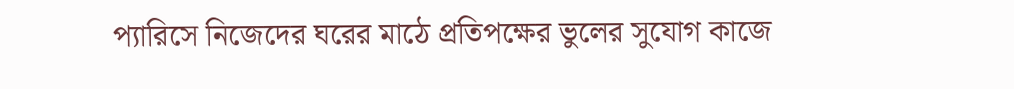প্যারিসে নিজেদের ঘরের মাঠে প্রতিপক্ষের ভুলের সুযোগ কাজে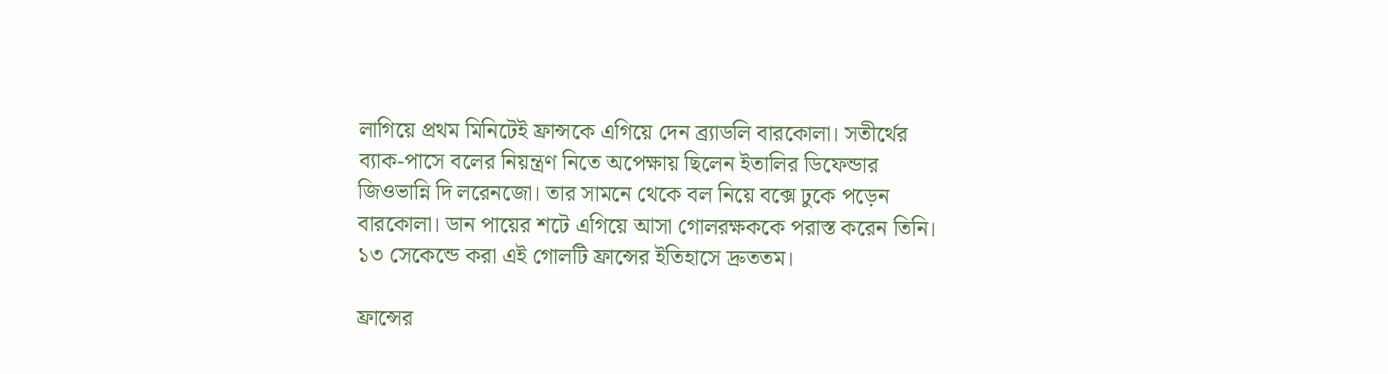লাগিয়ে প্রথম মিনিটেই ফ্রান্সকে এগিয়ে দেন ব্র্যাডলি বারকোলা। সতীর্থের ব্যাক-পাসে বলের নিয়ন্ত্রণ নিতে অপেক্ষায় ছিলেন ইতালির ডিফেন্ডার জিওভান্নি দি লরেনজো। তার সামনে থেকে বল নিয়ে বক্সে ঢুকে পড়েন বারকোলা। ডান পায়ের শটে এগিয়ে আসা গোলরক্ষককে পরাস্ত করেন তিনি। ১৩ সেকেন্ডে করা এই গোলটি ফ্রান্সের ইতিহাসে দ্রুততম।

ফ্রান্সের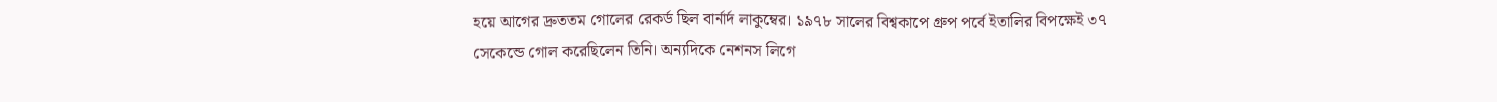হয়ে আগের দ্রুততম গোলের রেকর্ড ছিল বার্নার্দ লাকুম্বের। ১৯৭৮ সালের বিশ্বকাপে গ্রুপ পর্বে ইতালির বিপক্ষেই ৩৭ সেকেন্ডে গোল করেছিলেন তিনি। অন্যদিকে নেশনস লিগে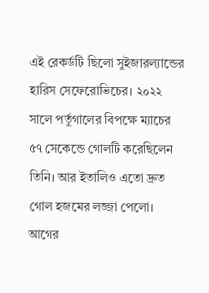এই রেকর্ডটি ছিলো সুইজারল্যান্ডের হারিস সেফেরোভিচের। ২০২২ সালে পর্তুগালের বিপক্ষে ম্যাচের ৫৭ সেকেন্ডে গোলটি করেছিলেন তিনি। আর ইতালিও এতো দ্রুত গোল হজমের লজ্জা পেলো। আগের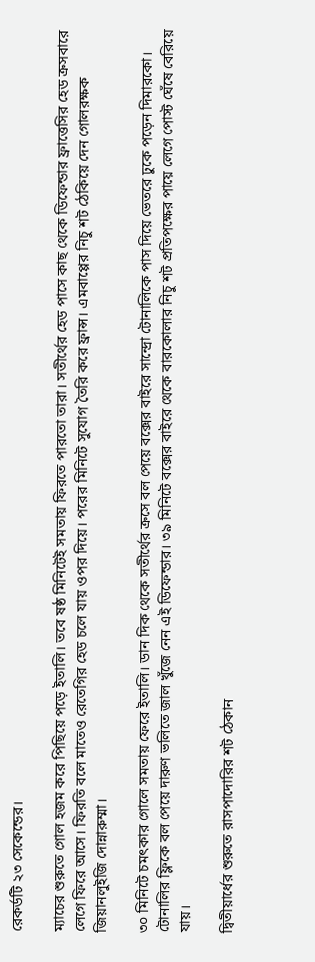রেকর্ডটি ২৩ সেকেন্ডের।

ম্যাচের শুরুতে গোল হজম করে পিছিয়ে পড়ে ইতালি। তবে ষষ্ঠ মিনিটেই সমতায় ফিরতে পারতো তারা। সতীর্থের হেড পাসে কাছ থেকে ডিফেন্ডার ফ্রাত্তেসির হেড ক্রসবারে লেগে ফিরে আসে। ফিরতি বলে মাতেও রেতেগির হেড চলে যায় ওপর দিয়ে। পরের মিনিটে সুযোগ তৈরি করে ফ্রান্স। এমবাপ্পের নিচু শট ঠেকিয়ে দেন গোলরক্ষক জিয়ানলুইজি দোন্নারুম্মা।

৩০ মিনিটে চমৎকার গোলে সমতায় ফেরে ইতালি। ডান দিক থেকে সতীর্থের ক্রসে বল পেয়ে বক্সের বাইরে সান্দ্রো টোনালিকে পাস দিয়ে ভেতরে ঢুকে পড়েন দিমারকো। টোনালির ফ্লিকে বল পেয়ে দারুণ ভলিতে জাল খুঁজে নেন এই ডিফেন্ডার। ৩৯ মিনিটে বক্সের বাইরে থেকে বারকোলার নিচু শট প্রতিপক্ষের পায়ে লেগে পোস্ট ঘেঁষে বেরিয়ে যায়।

দ্বিতীয়ার্ধের শুরুতে রাসপাদোরির শট ঠেকান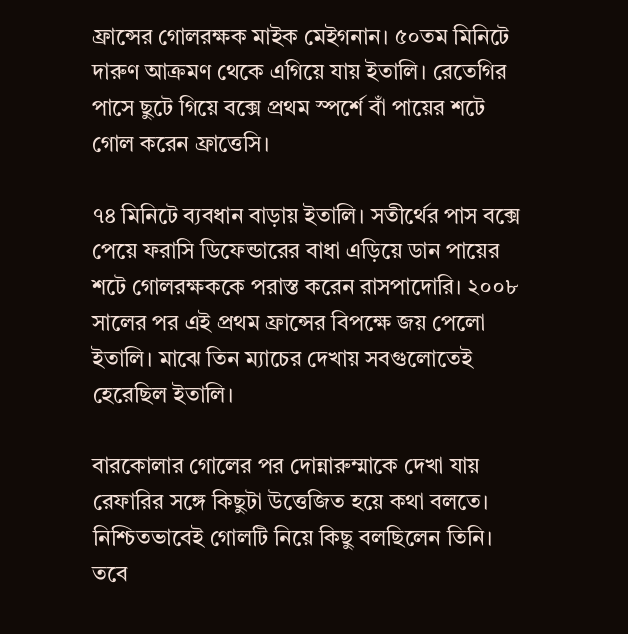ফ্রান্সের গোলরক্ষক মাইক মেইগনান। ৫০তম মিনিটে দারুণ আক্রমণ থেকে এগিয়ে যায় ইতালি। রেতেগির পাসে ছুটে গিয়ে বক্সে প্রথম স্পর্শে বাঁ পায়ের শটে গোল করেন ফ্রাত্তেসি।

৭৪ মিনিটে ব্যবধান বাড়ায় ইতালি। সতীর্থের পাস বক্সে পেয়ে ফরাসি ডিফেন্ডারের বাধা এড়িয়ে ডান পায়ের শটে গোলরক্ষককে পরাস্ত করেন রাসপাদোরি। ২০০৮ সালের পর এই প্রথম ফ্রান্সের বিপক্ষে জয় পেলো ইতালি। মাঝে তিন ম্যাচের দেখায় সবগুলোতেই হেরেছিল ইতালি।

বারকোলার গোলের পর দোন্নারুম্মাকে দেখা যায় রেফারির সঙ্গে কিছুটা উত্তেজিত হয়ে কথা বলতে। নিশ্চিতভাবেই গোলটি নিয়ে কিছু বলছিলেন তিনি। তবে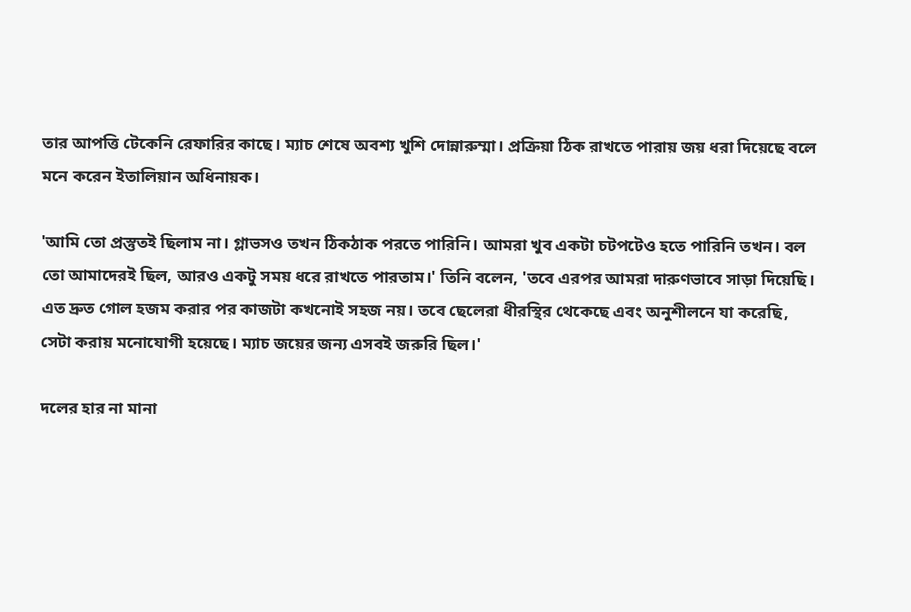তার আপত্তি টেকেনি রেফারির কাছে। ম্যাচ শেষে অবশ্য খুশি দোন্নারুম্মা। প্রক্রিয়া ঠিক রাখতে পারায় জয় ধরা দিয়েছে বলে মনে করেন ইতালিয়ান অধিনায়ক।

'আমি তো প্রস্তুতই ছিলাম না। গ্লাভসও তখন ঠিকঠাক পরতে পারিনি। আমরা খুব একটা চটপটেও হতে পারিনি তখন। বল তো আমাদেরই ছিল, আরও একটু সময় ধরে রাখতে পারতাম।' তিনি বলেন, 'তবে এরপর আমরা দারুণভাবে সাড়া দিয়েছি। এত দ্রুত গোল হজম করার পর কাজটা কখনোই সহজ নয়। তবে ছেলেরা ধীরস্থির থেকেছে এবং অনুশীলনে যা করেছি, সেটা করায় মনোযোগী হয়েছে। ম্যাচ জয়ের জন্য এসবই জরুরি ছিল।'

দলের হার না মানা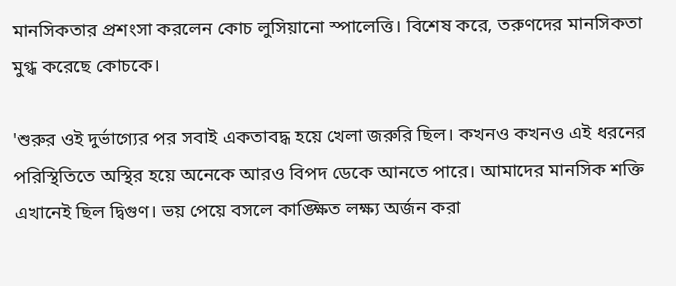মানসিকতার প্রশংসা করলেন কোচ লুসিয়ানো স্পালেত্তি। বিশেষ করে, তরুণদের মানসিকতা মুগ্ধ করেছে কোচকে।

'শুরুর ওই দুর্ভাগ্যের পর সবাই একতাবদ্ধ হয়ে খেলা জরুরি ছিল। কখনও কখনও এই ধরনের পরিস্থিতিতে অস্থির হয়ে অনেকে আরও বিপদ ডেকে আনতে পারে। আমাদের মানসিক শক্তি এখানেই ছিল দ্বিগুণ। ভয় পেয়ে বসলে কাঙ্ক্ষিত লক্ষ্য অর্জন করা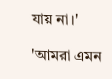যায় না।'

'আমরা এমন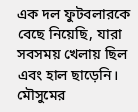এক দল ফুটবলারকে বেছে নিয়েছি, যারা সবসময় খেলায় ছিল এবং হাল ছাড়েনি। মৌসুমের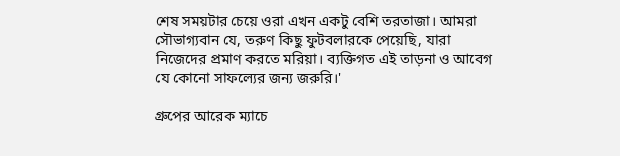শেষ সময়টার চেয়ে ওরা এখন একটু বেশি তরতাজা। আমরা সৌভাগ্যবান যে, তরুণ কিছু ফুটবলারকে পেয়েছি, যারা নিজেদের প্রমাণ করতে মরিয়া। ব্যক্তিগত এই তাড়না ও আবেগ যে কোনো সাফল্যের জন্য জরুরি।'

গ্রুপের আরেক ম্যাচে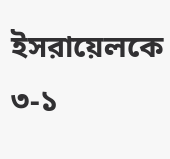ইসরায়েলকে ৩-১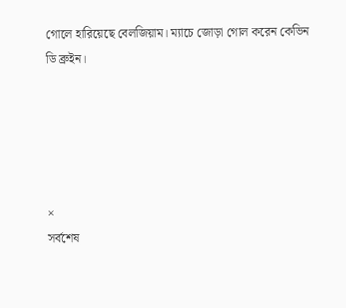গোলে হারিয়েছে বেলজিয়াম। ম্যাচে জোড়া গোল করেন কেভিন ডি ব্রুইন।





×
সর্বশেষ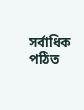সর্বাধিক পঠিত